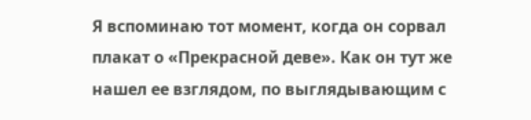Я вспоминаю тот момент, когда он сорвал плакат о «Прекрасной деве». Как он тут же нашел ее взглядом, по выглядывающим с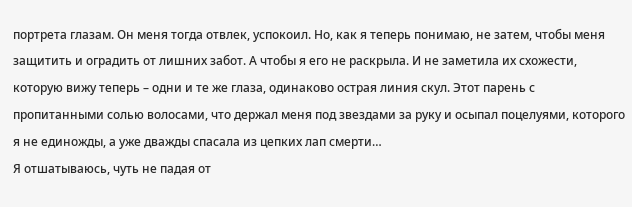портрета глазам. Он меня тогда отвлек, успокоил. Но, как я теперь понимаю, не затем, чтобы меня защитить и оградить от лишних забот. А чтобы я его не раскрыла. И не заметила их схожести, которую вижу теперь – одни и те же глаза, одинаково острая линия скул. Этот парень с пропитанными солью волосами, что держал меня под звездами за руку и осыпал поцелуями, которого я не единожды, а уже дважды спасала из цепких лап смерти…
Я отшатываюсь, чуть не падая от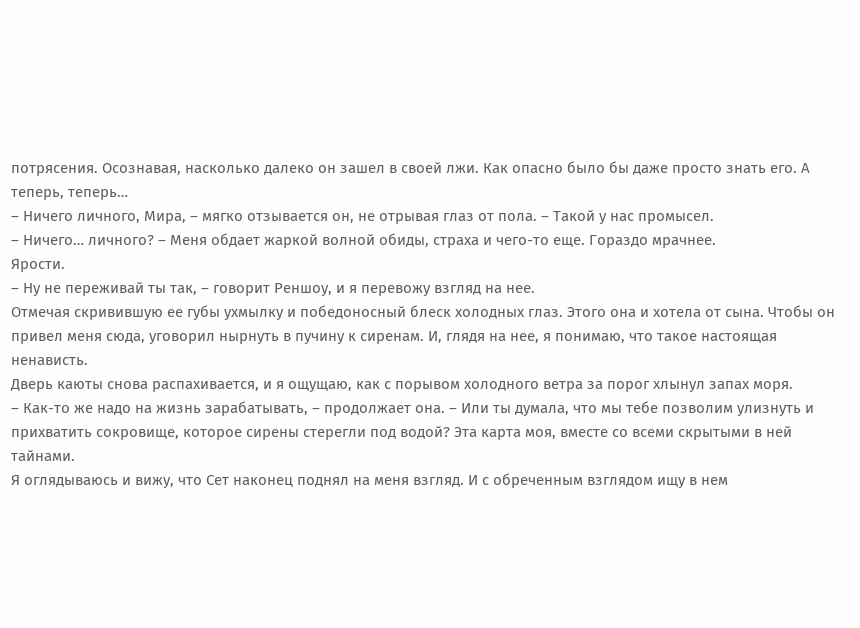потрясения. Осознавая, насколько далеко он зашел в своей лжи. Как опасно было бы даже просто знать его. А теперь, теперь…
– Ничего личного, Мира, – мягко отзывается он, не отрывая глаз от пола. – Такой у нас промысел.
– Ничего… личного? – Меня обдает жаркой волной обиды, страха и чего-то еще. Гораздо мрачнее.
Ярости.
– Ну не переживай ты так, – говорит Реншоу, и я перевожу взгляд на нее.
Отмечая скривившую ее губы ухмылку и победоносный блеск холодных глаз. Этого она и хотела от сына. Чтобы он привел меня сюда, уговорил нырнуть в пучину к сиренам. И, глядя на нее, я понимаю, что такое настоящая ненависть.
Дверь каюты снова распахивается, и я ощущаю, как с порывом холодного ветра за порог хлынул запах моря.
– Как-то же надо на жизнь зарабатывать, – продолжает она. – Или ты думала, что мы тебе позволим улизнуть и прихватить сокровище, которое сирены стерегли под водой? Эта карта моя, вместе со всеми скрытыми в ней тайнами.
Я оглядываюсь и вижу, что Сет наконец поднял на меня взгляд. И с обреченным взглядом ищу в нем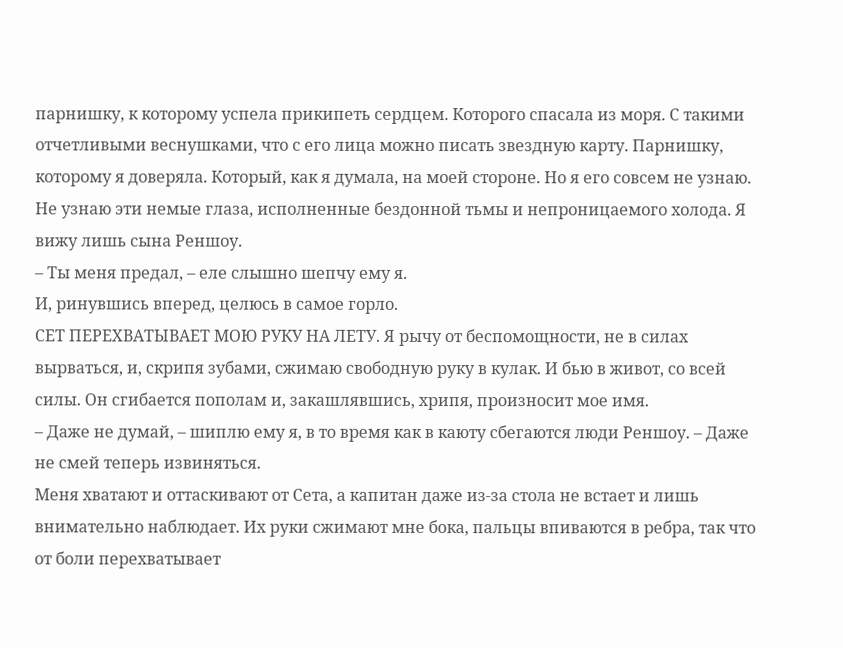парнишку, к которому успела прикипеть сердцем. Которого спасала из моря. С такими отчетливыми веснушками, что с его лица можно писать звездную карту. Парнишку, которому я доверяла. Который, как я думала, на моей стороне. Но я его совсем не узнаю. Не узнаю эти немые глаза, исполненные бездонной тьмы и непроницаемого холода. Я вижу лишь сына Реншоу.
– Ты меня предал, – еле слышно шепчу ему я.
И, ринувшись вперед, целюсь в самое горло.
СЕТ ПЕРЕХВАТЫВАЕТ МОЮ РУКУ НА ЛЕТУ. Я рычу от беспомощности, не в силах вырваться, и, скрипя зубами, сжимаю свободную руку в кулак. И бью в живот, со всей силы. Он сгибается пополам и, закашлявшись, хрипя, произносит мое имя.
– Даже не думай, – шиплю ему я, в то время как в каюту сбегаются люди Реншоу. – Даже не смей теперь извиняться.
Меня хватают и оттаскивают от Сета, а капитан даже из-за стола не встает и лишь внимательно наблюдает. Их руки сжимают мне бока, пальцы впиваются в ребра, так что от боли перехватывает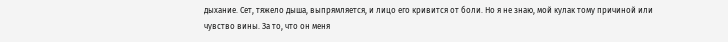дыхание. Сет, тяжело дыша, выпрямляется, и лицо его кривится от боли. Но я не знаю, мой кулак тому причиной или чувство вины. За то, что он меня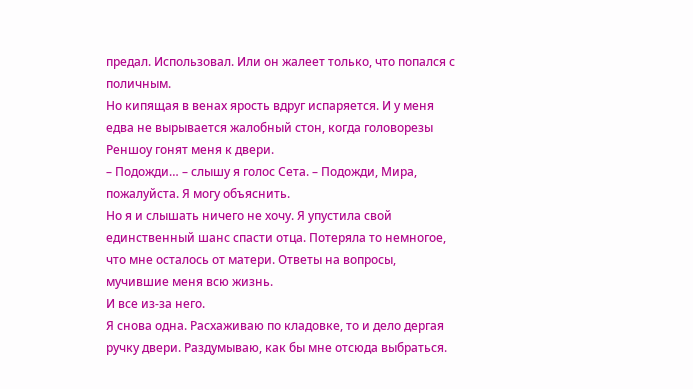предал. Использовал. Или он жалеет только, что попался с поличным.
Но кипящая в венах ярость вдруг испаряется. И у меня едва не вырывается жалобный стон, когда головорезы Реншоу гонят меня к двери.
– Подожди… – слышу я голос Сета. – Подожди, Мира, пожалуйста. Я могу объяснить.
Но я и слышать ничего не хочу. Я упустила свой единственный шанс спасти отца. Потеряла то немногое, что мне осталось от матери. Ответы на вопросы, мучившие меня всю жизнь.
И все из-за него.
Я снова одна. Расхаживаю по кладовке, то и дело дергая ручку двери. Раздумываю, как бы мне отсюда выбраться.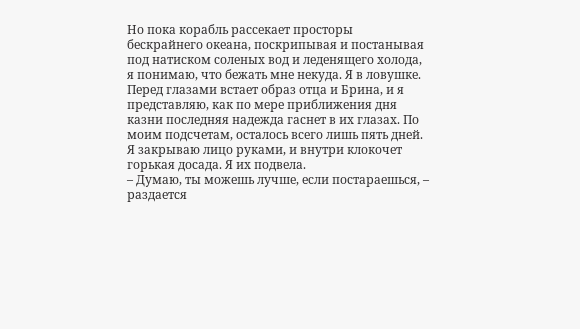Но пока корабль рассекает просторы бескрайнего океана, поскрипывая и постанывая под натиском соленых вод и леденящего холода, я понимаю, что бежать мне некуда. Я в ловушке. Перед глазами встает образ отца и Брина, и я представляю, как по мере приближения дня казни последняя надежда гаснет в их глазах. По моим подсчетам, осталось всего лишь пять дней. Я закрываю лицо руками, и внутри клокочет горькая досада. Я их подвела.
– Думаю, ты можешь лучше, если постараешься, – раздается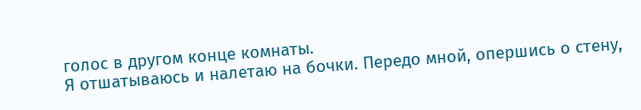голос в другом конце комнаты.
Я отшатываюсь и налетаю на бочки. Передо мной, опершись о стену,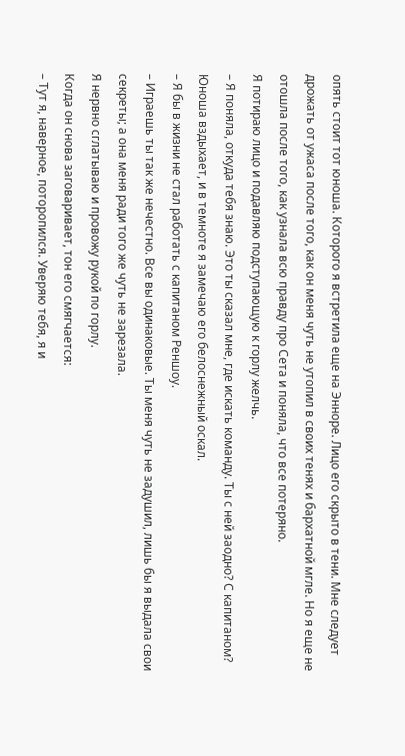опять стоит тот юноша. Которого я встретила еще на Энноре. Лицо его скрыто в тени. Мне следует дрожать от ужаса после того, как он меня чуть не утопил в своих тенях и бархатной мгле. Но я еще не отошла после того, как узнала всю правду про Сета и поняла, что все потеряно.
Я потираю лицо и подавляю подступающую к горлу желчь.
– Я поняла, откуда тебя знаю. Это ты сказал мне, где искать команду. Ты с ней заодно? С капитаном?
Юноша вздыхает, и в темноте я замечаю его белоснежный оскал.
– Я бы в жизни не стал работать с капитаном Реншоу.
– Играешь ты так же нечестно. Все вы одинаковые. Ты меня чуть не задушил, лишь бы я выдала свои секреты; а она меня ради того же чуть не зарезала.
Я нервно сглатываю и провожу рукой по горлу.
Когда он снова заговаривает, тон его смягчается:
– Тут я, наверное, поторопился. Уверяю тебя, я и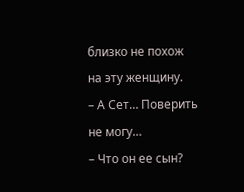близко не похож на эту женщину.
– А Сет… Поверить не могу…
– Что он ее сын?